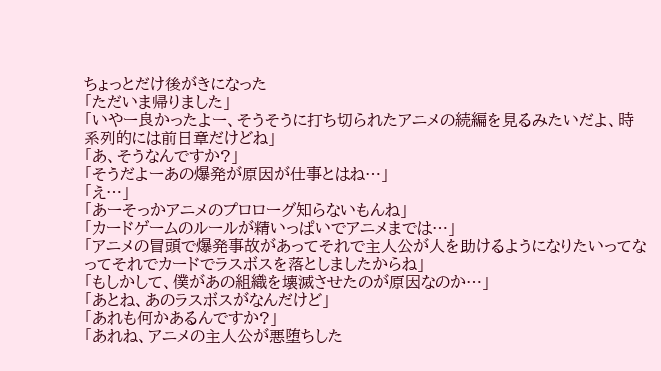ちょっとだけ後がきになった
「ただいま帰りました」
「いやー良かったよー、そうそうに打ち切られたアニメの続編を見るみたいだよ、時系列的には前日章だけどね」
「あ、そうなんですか?」
「そうだよーあの爆発が原因が仕事とはね…」
「え…」
「あーそっかアニメのプロローグ知らないもんね」
「カードゲームのルールが精いっぱいでアニメまでは…」
「アニメの冒頭で爆発事故があってそれで主人公が人を助けるようになりたいってなってそれでカードでラスボスを落としましたからね」
「もしかして、僕があの組織を壊滅させたのが原因なのか…」
「あとね、あのラスボスがなんだけど」
「あれも何かあるんですか?」
「あれね、アニメの主人公が悪堕ちした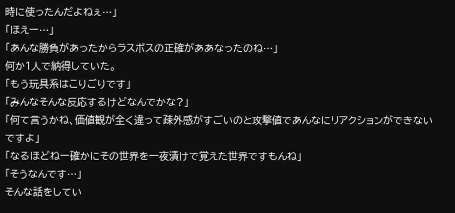時に使ったんだよねぇ…」
「ほえー…」
「あんな勝負があったからラスボスの正確がああなったのね…」
何か1人で納得していた。
「もう玩具系はこりごりです」
「みんなそんな反応するけどなんでかな?」
「何て言うかね、価値観が全く違って疎外感がすごいのと攻撃値であんなにリアクションができないですよ」
「なるほどねー確かにその世界を一夜漬けで覚えた世界ですもんね」
「そうなんです…」
そんな話をしてい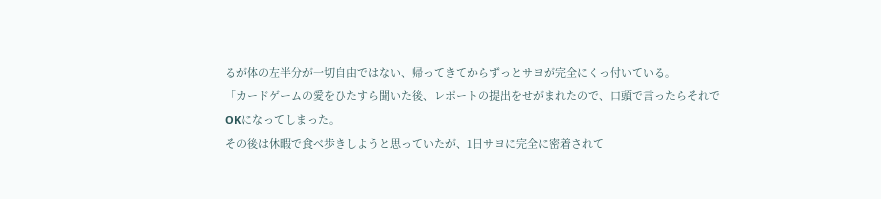るが体の左半分が一切自由ではない、帰ってきてからずっとサヨが完全にくっ付いている。
「カードゲームの愛をひたすら聞いた後、レポートの提出をせがまれたので、口頭で言ったらそれでOKになってしまった。
その後は休暇で食べ歩きしようと思っていたが、1日サヨに完全に密着されて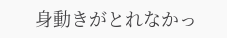身動きがとれなかっ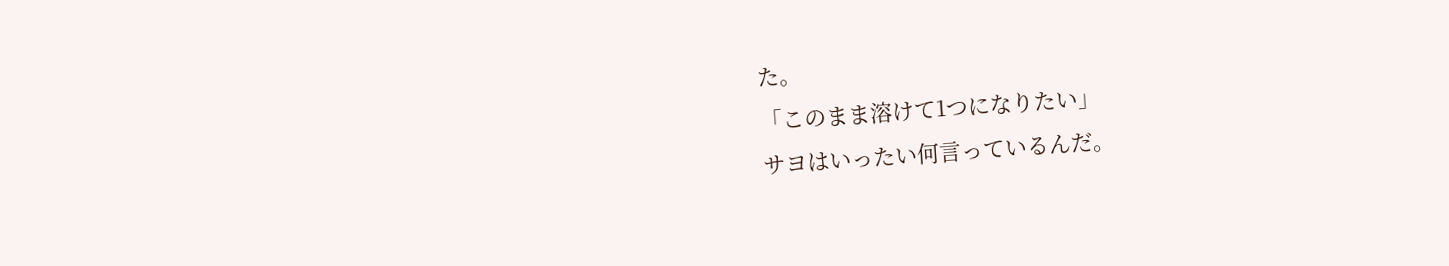た。
「このまま溶けて1つになりたい」
サヨはいったい何言っているんだ。